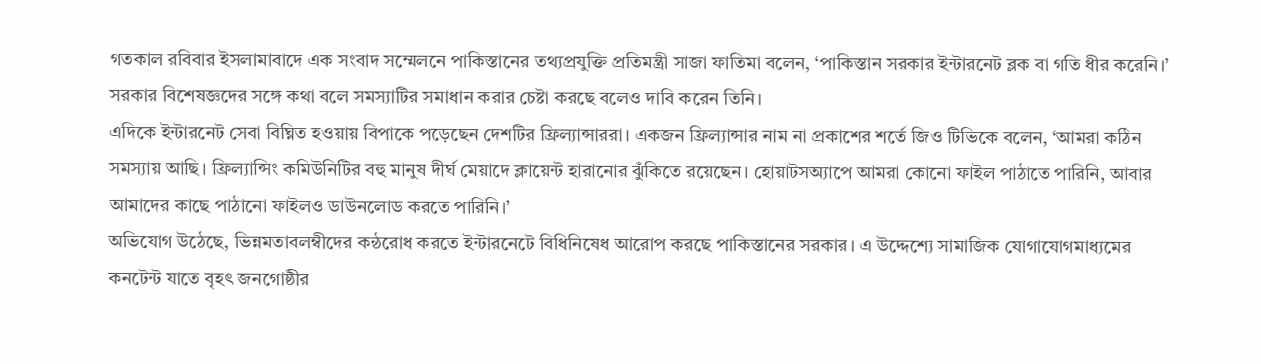গতকাল রবিবার ইসলামাবাদে এক সংবাদ সম্মেলনে পাকিস্তানের তথ্যপ্রযুক্তি প্রতিমন্ত্রী সাজা ফাতিমা বলেন, ‘পাকিস্তান সরকার ইন্টারনেট ব্লক বা গতি ধীর করেনি।’ সরকার বিশেষজ্ঞদের সঙ্গে কথা বলে সমস্যাটির সমাধান করার চেষ্টা করছে বলেও দাবি করেন তিনি।
এদিকে ইন্টারনেট সেবা বিঘ্নিত হওয়ায় বিপাকে পড়েছেন দেশটির ফ্রিল্যান্সাররা। একজন ফ্রিল্যান্সার নাম না প্রকাশের শর্তে জিও টিভিকে বলেন, ‘আমরা কঠিন সমস্যায় আছি। ফ্রিল্যান্সিং কমিউনিটির বহু মানুষ দীর্ঘ মেয়াদে ক্লায়েন্ট হারানোর ঝুঁকিতে রয়েছেন। হোয়াটসঅ্যাপে আমরা কোনো ফাইল পাঠাতে পারিনি, আবার আমাদের কাছে পাঠানো ফাইলও ডাউনলোড করতে পারিনি।’
অভিযোগ উঠেছে, ভিন্নমতাবলম্বীদের কন্ঠরোধ করতে ইন্টারনেটে বিধিনিষেধ আরোপ করছে পাকিস্তানের সরকার। এ উদ্দেশ্যে সামাজিক যোগাযোগমাধ্যমের কনটেন্ট যাতে বৃহৎ জনগোষ্ঠীর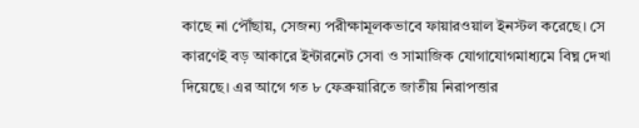কাছে না পৌঁছায়, সেজন্য পরীক্ষামূলকভাবে ফায়ারওয়াল ইনস্টল করেছে। সে কারণেই বড় আকারে ইন্টারনেট সেবা ও সামাজিক যোগাযোগমাধ্যমে বিঘ্ন দেখা দিয়েছে। এর আগে গত ৮ ফেব্রুয়ারিতে জাতীয় নিরাপত্তার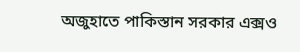অজুহাতে পাকিস্তান সরকার এক্সও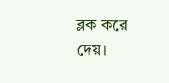ব্লক করে দেয়।